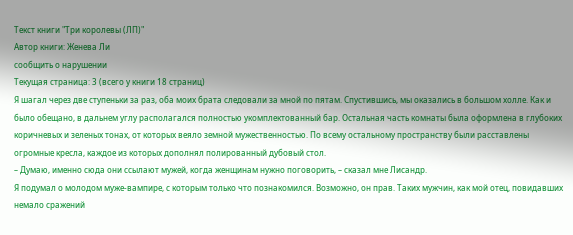Текст книги "Три королевы (ЛП)"
Автор книги: Женева Ли
сообщить о нарушении
Текущая страница: 3 (всего у книги 18 страниц)
Я шагал через две ступеньки за раз, оба моих брата следовали за мной по пятам. Спустившись, мы оказались в большом холле. Как и было обещано, в дальнем углу располагался полностью укомплектованный бар. Остальная часть комнаты была оформлена в глубоких коричневых и зеленых тонах, от которых веяло земной мужественностью. По всему остальному пространству были расставлены огромные кресла, каждое из которых дополнял полированный дубовый стол.
– Думаю, именно сюда они ссылают мужей, когда женщинам нужно поговорить, – сказал мне Лисандр.
Я подумал о молодом муже-вампире, с которым только что познакомился. Возможно, он прав. Таких мужчин, как мой отец, повидавших немало сражений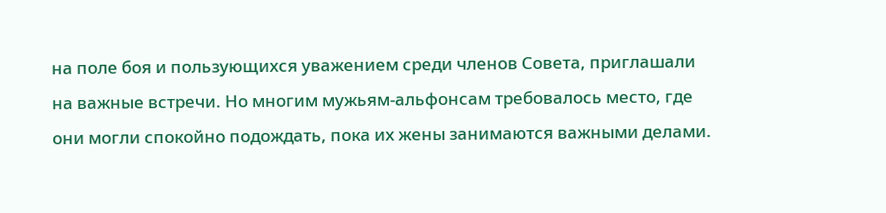на поле боя и пользующихся уважением среди членов Совета, приглашали на важные встречи. Но многим мужьям-альфонсам требовалось место, где они могли спокойно подождать, пока их жены занимаются важными делами.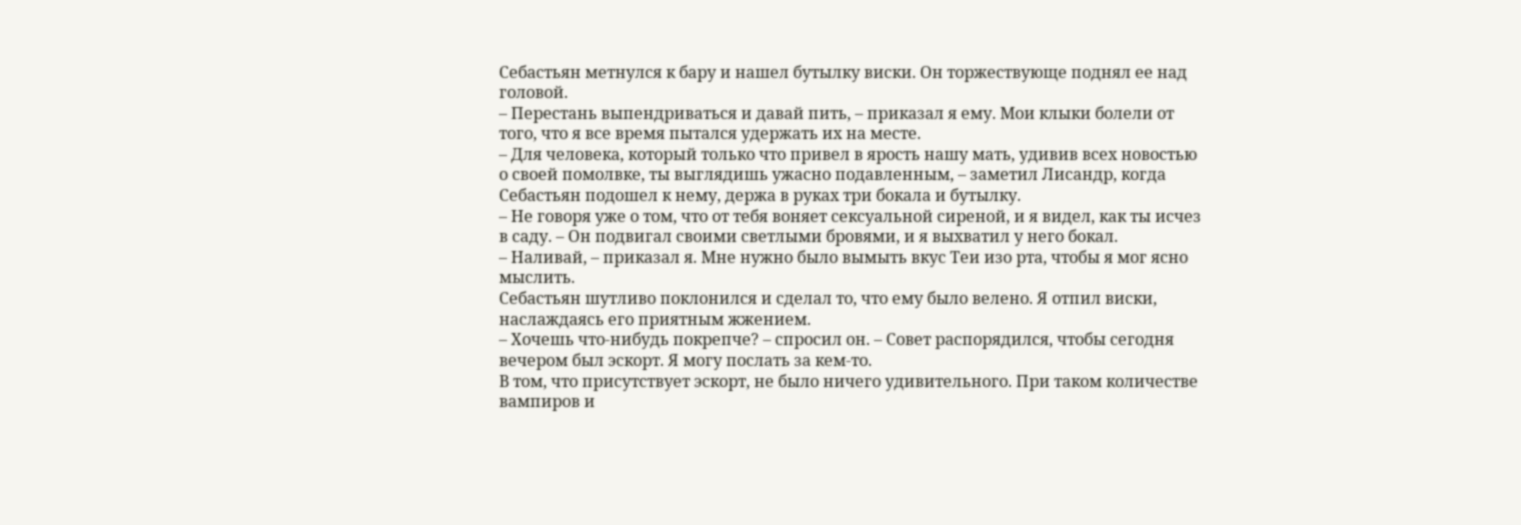Себастьян метнулся к бару и нашел бутылку виски. Он торжествующе поднял ее над головой.
– Перестань выпендриваться и давай пить, – приказал я ему. Мои клыки болели от того, что я все время пытался удержать их на месте.
– Для человека, который только что привел в ярость нашу мать, удивив всех новостью о своей помолвке, ты выглядишь ужасно подавленным, – заметил Лисандр, когда Себастьян подошел к нему, держа в руках три бокала и бутылку.
– Не говоря уже о том, что от тебя воняет сексуальной сиреной, и я видел, как ты исчез в саду. – Он подвигал своими светлыми бровями, и я выхватил у него бокал.
– Наливай, – приказал я. Мне нужно было вымыть вкус Теи изо рта, чтобы я мог ясно мыслить.
Себастьян шутливо поклонился и сделал то, что ему было велено. Я отпил виски, наслаждаясь его приятным жжением.
– Хочешь что-нибудь покрепче? – спросил он. – Совет распорядился, чтобы сегодня вечером был эскорт. Я могу послать за кем-то.
В том, что присутствует эскорт, не было ничего удивительного. При таком количестве вампиров и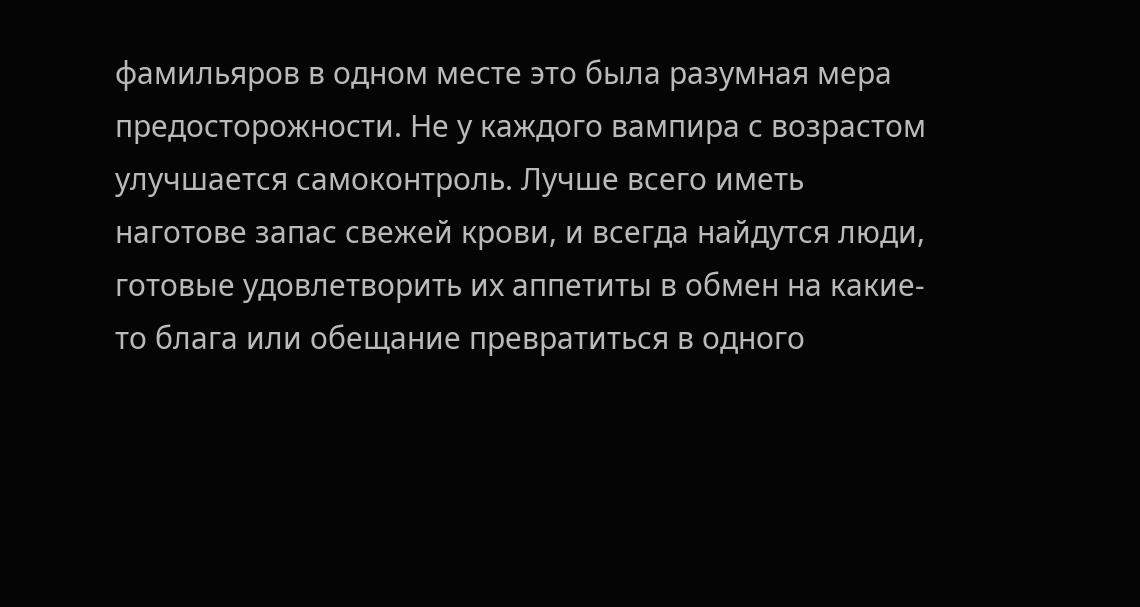фамильяров в одном месте это была разумная мера предосторожности. Не у каждого вампира с возрастом улучшается самоконтроль. Лучше всего иметь наготове запас свежей крови, и всегда найдутся люди, готовые удовлетворить их аппетиты в обмен на какие-то блага или обещание превратиться в одного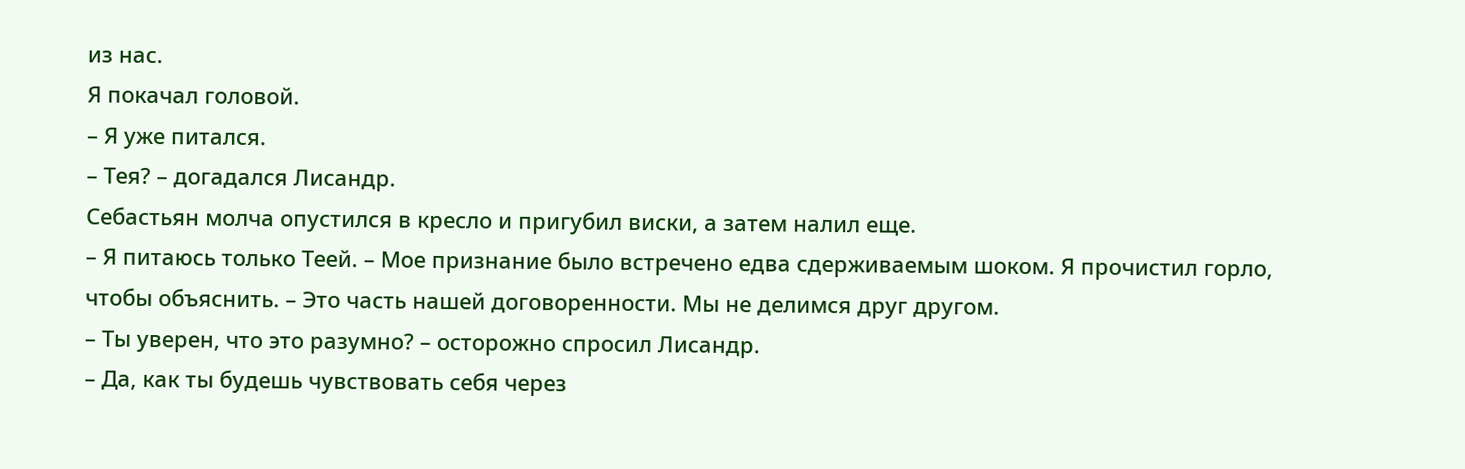из нас.
Я покачал головой.
– Я уже питался.
– Тея? – догадался Лисандр.
Себастьян молча опустился в кресло и пригубил виски, а затем налил еще.
– Я питаюсь только Теей. – Мое признание было встречено едва сдерживаемым шоком. Я прочистил горло, чтобы объяснить. – Это часть нашей договоренности. Мы не делимся друг другом.
– Ты уверен, что это разумно? – осторожно спросил Лисандр.
– Да, как ты будешь чувствовать себя через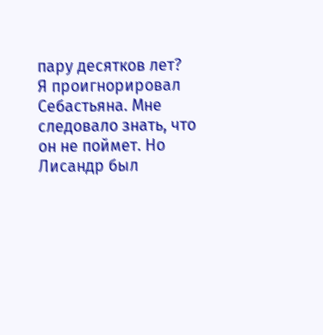пару десятков лет?
Я проигнорировал Себастьяна. Мне следовало знать, что он не поймет. Но Лисандр был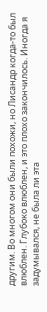другим. Во многом они были похожи, но Лисандр когда-то был влюблен. Глубоко влюблен, и это плохо закончилось. Иногда я задумывался, не была ли эта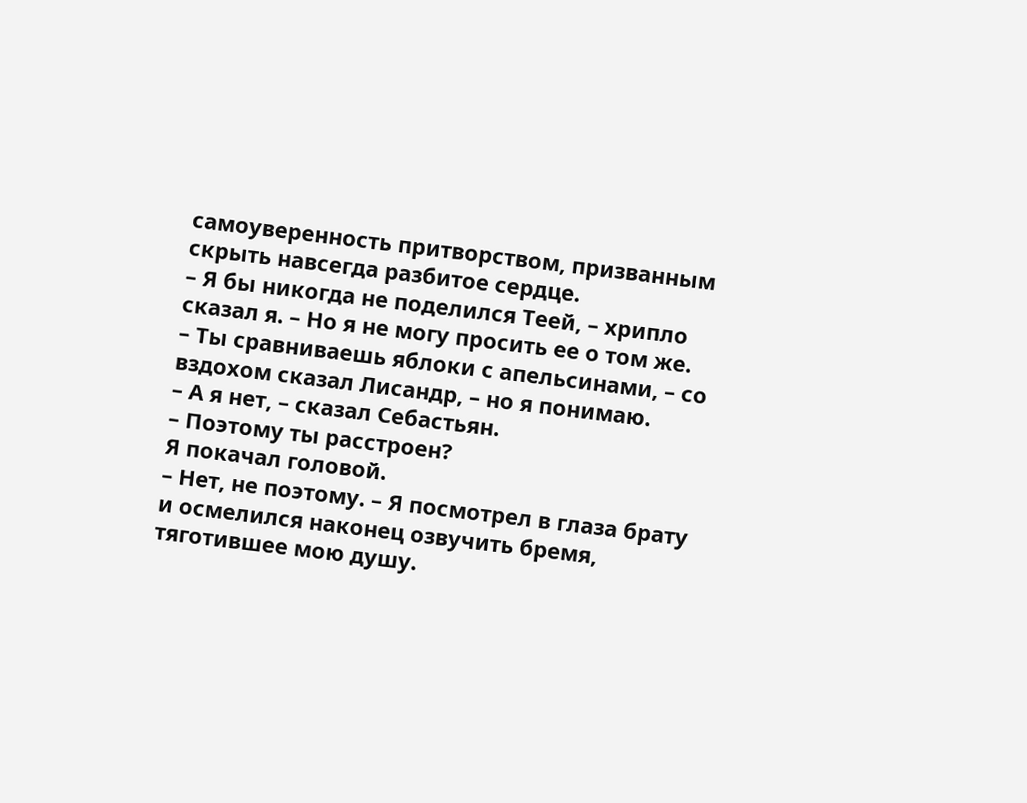самоуверенность притворством, призванным скрыть навсегда разбитое сердце.
– Я бы никогда не поделился Теей, – хрипло сказал я. – Но я не могу просить ее о том же.
– Ты сравниваешь яблоки с апельсинами, – со вздохом сказал Лисандр, – но я понимаю.
– А я нет, – сказал Себастьян.
– Поэтому ты расстроен?
Я покачал головой.
– Нет, не поэтому. – Я посмотрел в глаза брату и осмелился наконец озвучить бремя, тяготившее мою душу.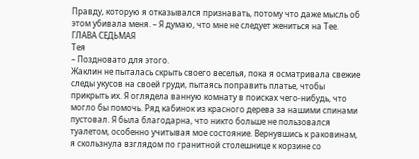Правду, которую я отказывался признавать, потому что даже мысль об этом убивала меня. – Я думаю, что мне не следует жениться на Тее.
ГЛАВА СЕДЬМАЯ
Тея
– Поздновато для этого.
Жаклин не пыталась скрыть своего веселья, пока я осматривала свежие следы укусов на своей груди, пытаясь поправить платье, чтобы прикрыть их. Я оглядела ванную комнату в поисках чего-нибудь, что могло бы помочь. Ряд кабинок из красного дерева за нашими спинами пустовал. Я была благодарна, что никто больше не пользовался туалетом, особенно учитывая мое состояние. Вернувшись к раковинам, я скользнула взглядом по гранитной столешнице к корзине со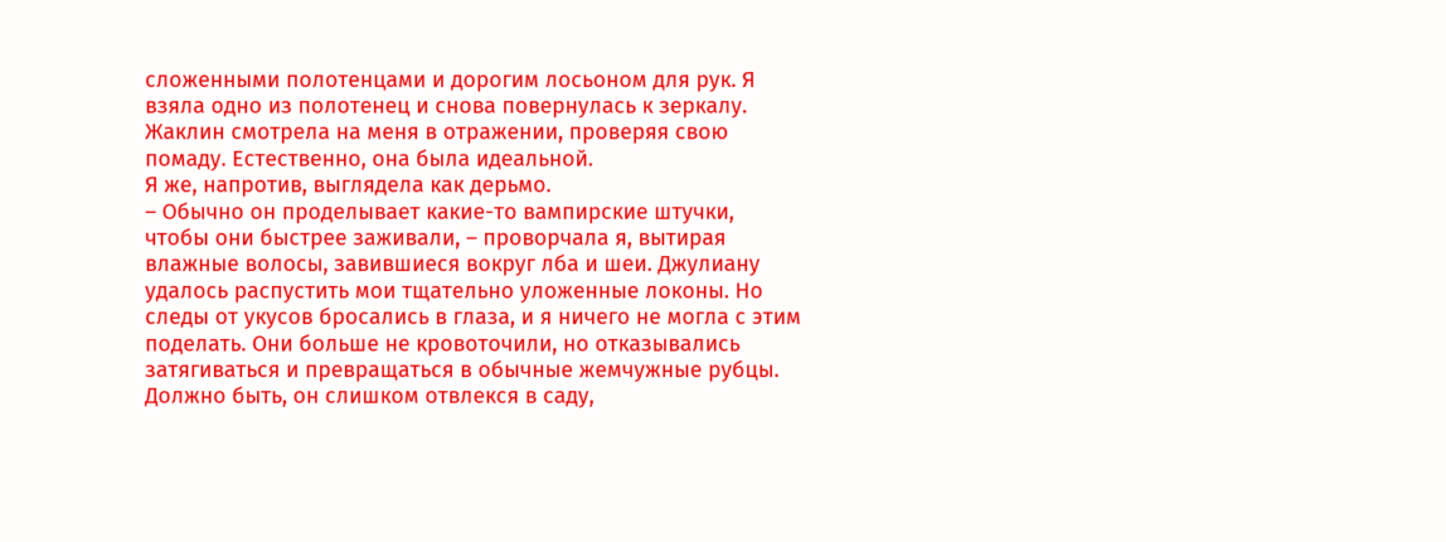сложенными полотенцами и дорогим лосьоном для рук. Я взяла одно из полотенец и снова повернулась к зеркалу. Жаклин смотрела на меня в отражении, проверяя свою помаду. Естественно, она была идеальной.
Я же, напротив, выглядела как дерьмо.
– Обычно он проделывает какие-то вампирские штучки, чтобы они быстрее заживали, – проворчала я, вытирая влажные волосы, завившиеся вокруг лба и шеи. Джулиану удалось распустить мои тщательно уложенные локоны. Но следы от укусов бросались в глаза, и я ничего не могла с этим поделать. Они больше не кровоточили, но отказывались затягиваться и превращаться в обычные жемчужные рубцы.
Должно быть, он слишком отвлекся в саду,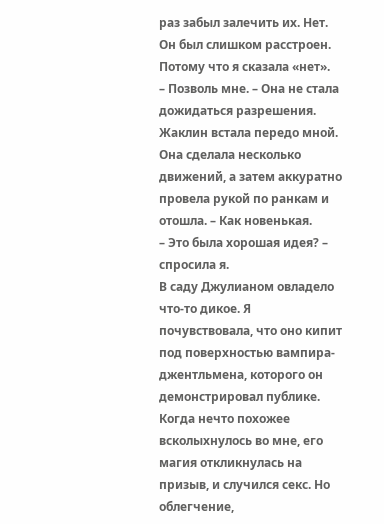раз забыл залечить их. Нет. Он был слишком расстроен.
Потому что я сказала «нет».
– Позволь мне. – Она не стала дожидаться разрешения. Жаклин встала передо мной. Она сделала несколько движений, а затем аккуратно провела рукой по ранкам и отошла. – Как новенькая.
– Это была хорошая идея? – спросила я.
В саду Джулианом овладело что-то дикое. Я почувствовала, что оно кипит под поверхностью вампира-джентльмена, которого он демонстрировал публике. Когда нечто похожее всколыхнулось во мне, его магия откликнулась на призыв, и случился секс. Но облегчение,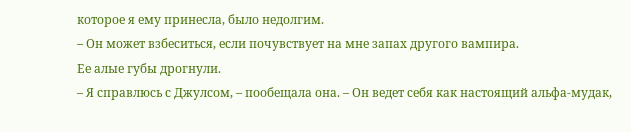которое я ему принесла, было недолгим.
– Он может взбеситься, если почувствует на мне запах другого вампира.
Ее алые губы дрогнули.
– Я справлюсь с Джулсом, – пообещала она. – Он ведет себя как настоящий альфа-мудак,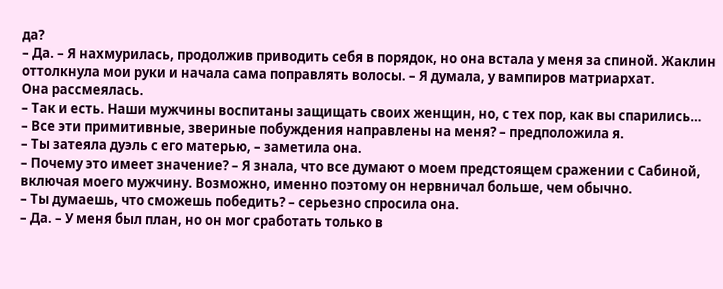да?
– Да. – Я нахмурилась, продолжив приводить себя в порядок, но она встала у меня за спиной. Жаклин оттолкнула мои руки и начала сама поправлять волосы. – Я думала, у вампиров матриархат.
Она рассмеялась.
– Так и есть. Наши мужчины воспитаны защищать своих женщин, но, с тех пор, как вы спарились…
– Все эти примитивные, звериные побуждения направлены на меня? – предположила я.
– Ты затеяла дуэль с его матерью, – заметила она.
– Почему это имеет значение? – Я знала, что все думают о моем предстоящем сражении с Сабиной, включая моего мужчину. Возможно, именно поэтому он нервничал больше, чем обычно.
– Ты думаешь, что сможешь победить? – серьезно спросила она.
– Да. – У меня был план, но он мог сработать только в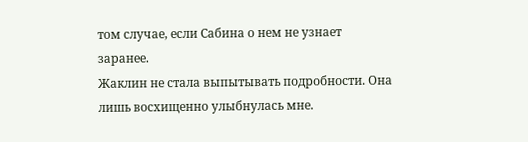том случае, если Сабина о нем не узнает заранее.
Жаклин не стала выпытывать подробности. Она лишь восхищенно улыбнулась мне.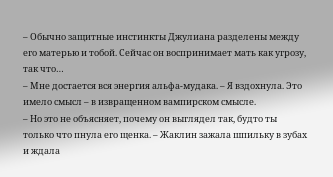– Обычно защитные инстинкты Джулиана разделены между его матерью и тобой. Сейчас он воспринимает мать как угрозу, так что…
– Мне достается вся энергия альфа-мудака. – Я вздохнула. Это имело смысл – в извращенном вампирском смысле.
– Но это не объясняет, почему он выглядел так, будто ты только что пнула его щенка. – Жаклин зажала шпильку в зубах и ждала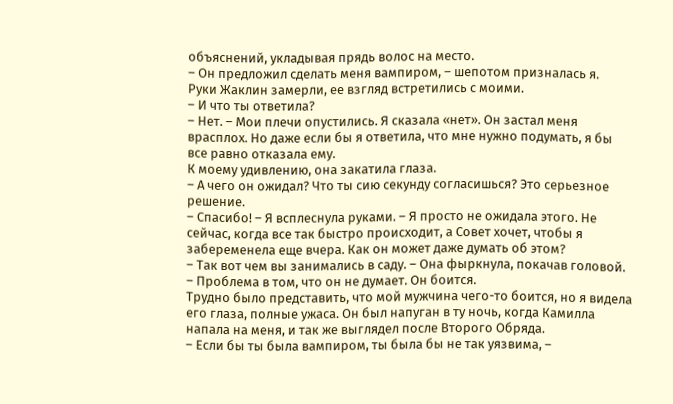объяснений, укладывая прядь волос на место.
– Он предложил сделать меня вампиром, – шепотом призналась я.
Руки Жаклин замерли, ее взгляд встретились с моими.
– И что ты ответила?
– Нет. – Мои плечи опустились. Я сказала «нет». Он застал меня врасплох. Но даже если бы я ответила, что мне нужно подумать, я бы все равно отказала ему.
К моему удивлению, она закатила глаза.
– А чего он ожидал? Что ты сию секунду согласишься? Это серьезное решение.
– Спасибо! – Я всплеснула руками. – Я просто не ожидала этого. Не сейчас, когда все так быстро происходит, а Совет хочет, чтобы я забеременела еще вчера. Как он может даже думать об этом?
– Так вот чем вы занимались в саду. – Она фыркнула, покачав головой. – Проблема в том, что он не думает. Он боится.
Трудно было представить, что мой мужчина чего-то боится, но я видела его глаза, полные ужаса. Он был напуган в ту ночь, когда Камилла напала на меня, и так же выглядел после Второго Обряда.
– Если бы ты была вампиром, ты была бы не так уязвима, –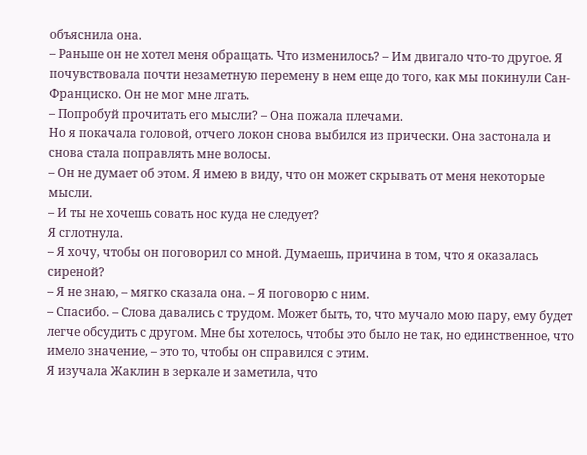объяснила она.
– Раньше он не хотел меня обращать. Что изменилось? – Им двигало что-то другое. Я почувствовала почти незаметную перемену в нем еще до того, как мы покинули Сан-Франциско. Он не мог мне лгать.
– Попробуй прочитать его мысли? – Она пожала плечами.
Но я покачала головой, отчего локон снова выбился из прически. Она застонала и снова стала поправлять мне волосы.
– Он не думает об этом. Я имею в виду, что он может скрывать от меня некоторые мысли.
– И ты не хочешь совать нос куда не следует?
Я сглотнула.
– Я хочу, чтобы он поговорил со мной. Думаешь, причина в том, что я оказалась сиреной?
– Я не знаю, – мягко сказала она. – Я поговорю с ним.
– Спасибо. – Слова давались с трудом. Может быть, то, что мучало мою пару, ему будет легче обсудить с другом. Мне бы хотелось, чтобы это было не так, но единственное, что имело значение, – это то, чтобы он справился с этим.
Я изучала Жаклин в зеркале и заметила, что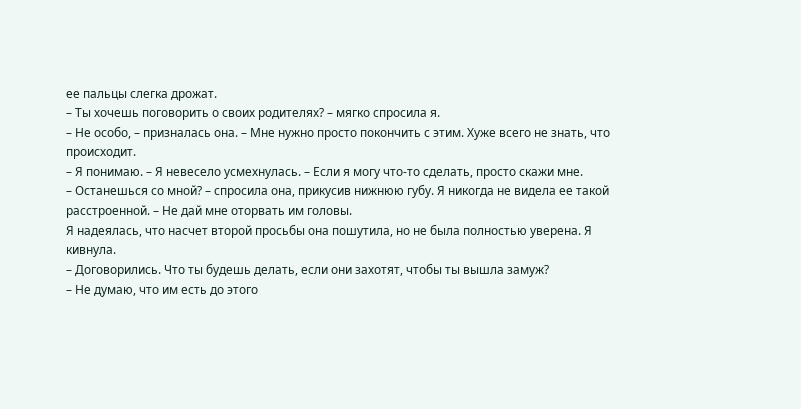ее пальцы слегка дрожат.
– Ты хочешь поговорить о своих родителях? – мягко спросила я.
– Не особо, – призналась она. – Мне нужно просто покончить с этим. Хуже всего не знать, что происходит.
– Я понимаю. – Я невесело усмехнулась. – Если я могу что-то сделать, просто скажи мне.
– Останешься со мной? – спросила она, прикусив нижнюю губу. Я никогда не видела ее такой расстроенной. – Не дай мне оторвать им головы.
Я надеялась, что насчет второй просьбы она пошутила, но не была полностью уверена. Я кивнула.
– Договорились. Что ты будешь делать, если они захотят, чтобы ты вышла замуж?
– Не думаю, что им есть до этого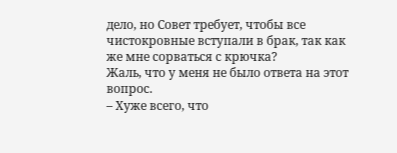дело, но Совет требует, чтобы все чистокровные вступали в брак, так как же мне сорваться с крючка?
Жаль, что у меня не было ответа на этот вопрос.
– Хуже всего, что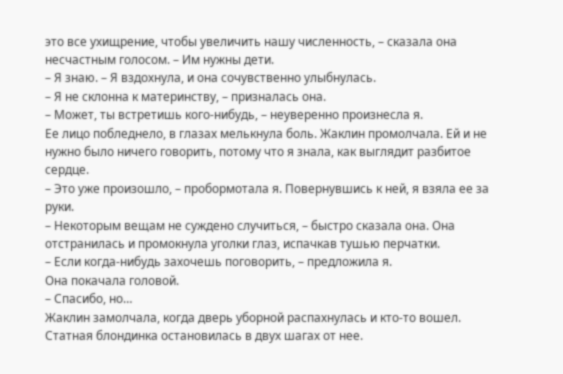это все ухищрение, чтобы увеличить нашу численность, – сказала она несчастным голосом. – Им нужны дети.
– Я знаю. – Я вздохнула, и она сочувственно улыбнулась.
– Я не склонна к материнству, – призналась она.
– Может, ты встретишь кого-нибудь, – неуверенно произнесла я.
Ее лицо побледнело, в глазах мелькнула боль. Жаклин промолчала. Ей и не нужно было ничего говорить, потому что я знала, как выглядит разбитое сердце.
– Это уже произошло, – пробормотала я. Повернувшись к ней, я взяла ее за руки.
– Некоторым вещам не суждено случиться, – быстро сказала она. Она отстранилась и промокнула уголки глаз, испачкав тушью перчатки.
– Если когда-нибудь захочешь поговорить, – предложила я.
Она покачала головой.
– Спасибо, но…
Жаклин замолчала, когда дверь уборной распахнулась и кто-то вошел. Статная блондинка остановилась в двух шагах от нее.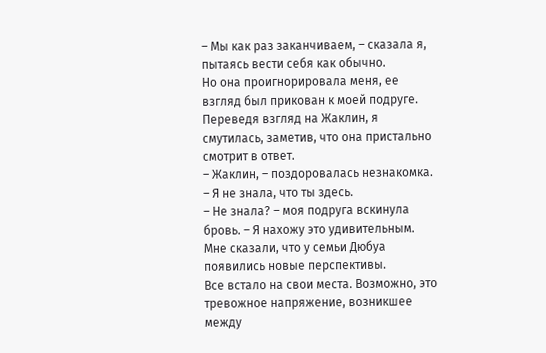– Мы как раз заканчиваем, – сказала я, пытаясь вести себя как обычно.
Но она проигнорировала меня, ее взгляд был прикован к моей подруге. Переведя взгляд на Жаклин, я смутилась, заметив, что она пристально смотрит в ответ.
– Жаклин, – поздоровалась незнакомка. – Я не знала, что ты здесь.
– Не знала? – моя подруга вскинула бровь. – Я нахожу это удивительным. Мне сказали, что у семьи Дюбуа появились новые перспективы.
Все встало на свои места. Возможно, это тревожное напряжение, возникшее между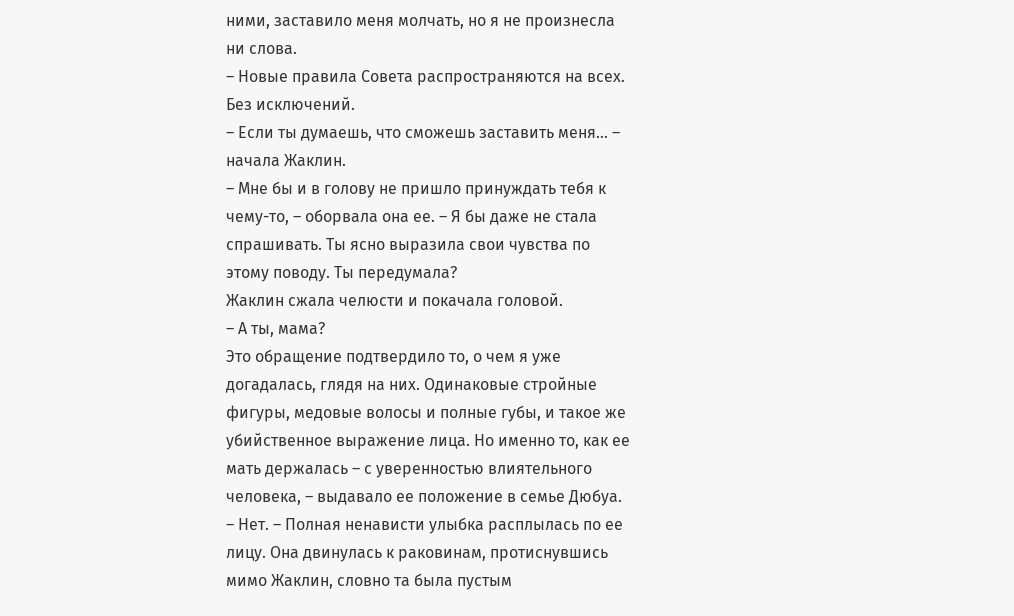ними, заставило меня молчать, но я не произнесла ни слова.
– Новые правила Совета распространяются на всех. Без исключений.
– Если ты думаешь, что сможешь заставить меня… – начала Жаклин.
– Мне бы и в голову не пришло принуждать тебя к чему-то, – оборвала она ее. – Я бы даже не стала спрашивать. Ты ясно выразила свои чувства по этому поводу. Ты передумала?
Жаклин сжала челюсти и покачала головой.
– А ты, мама?
Это обращение подтвердило то, о чем я уже догадалась, глядя на них. Одинаковые стройные фигуры, медовые волосы и полные губы, и такое же убийственное выражение лица. Но именно то, как ее мать держалась – с уверенностью влиятельного человека, – выдавало ее положение в семье Дюбуа.
– Нет. – Полная ненависти улыбка расплылась по ее лицу. Она двинулась к раковинам, протиснувшись мимо Жаклин, словно та была пустым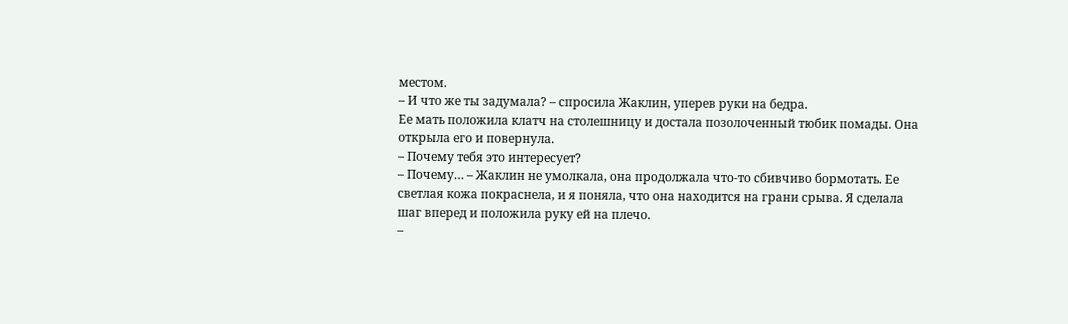местом.
– И что же ты задумала? – спросила Жаклин, уперев руки на бедра.
Ее мать положила клатч на столешницу и достала позолоченный тюбик помады. Она открыла его и повернула.
– Почему тебя это интересует?
– Почему… – Жаклин не умолкала, она продолжала что-то сбивчиво бормотать. Ее светлая кожа покраснела, и я поняла, что она находится на грани срыва. Я сделала шаг вперед и положила руку ей на плечо.
–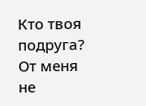Кто твоя подруга?
От меня не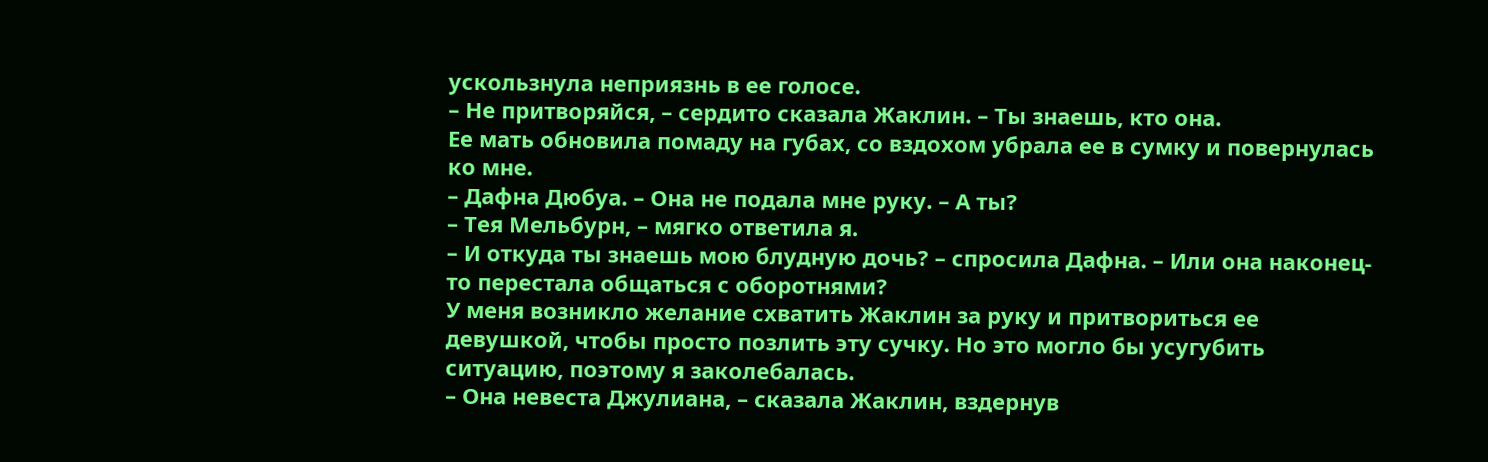ускользнула неприязнь в ее голосе.
– Не притворяйся, – сердито сказала Жаклин. – Ты знаешь, кто она.
Ее мать обновила помаду на губах, со вздохом убрала ее в сумку и повернулась ко мне.
– Дафна Дюбуа. – Она не подала мне руку. – А ты?
– Тея Мельбурн, – мягко ответила я.
– И откуда ты знаешь мою блудную дочь? – спросила Дафна. – Или она наконец-то перестала общаться с оборотнями?
У меня возникло желание схватить Жаклин за руку и притвориться ее девушкой, чтобы просто позлить эту сучку. Но это могло бы усугубить ситуацию, поэтому я заколебалась.
– Она невеста Джулиана, – сказала Жаклин, вздернув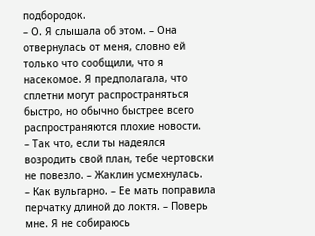подбородок.
– О. Я слышала об этом. – Она отвернулась от меня, словно ей только что сообщили, что я насекомое. Я предполагала, что сплетни могут распространяться быстро, но обычно быстрее всего распространяются плохие новости.
– Так что, если ты надеялся возродить свой план, тебе чертовски не повезло. – Жаклин усмехнулась.
– Как вульгарно. – Ее мать поправила перчатку длиной до локтя. – Поверь мне. Я не собираюсь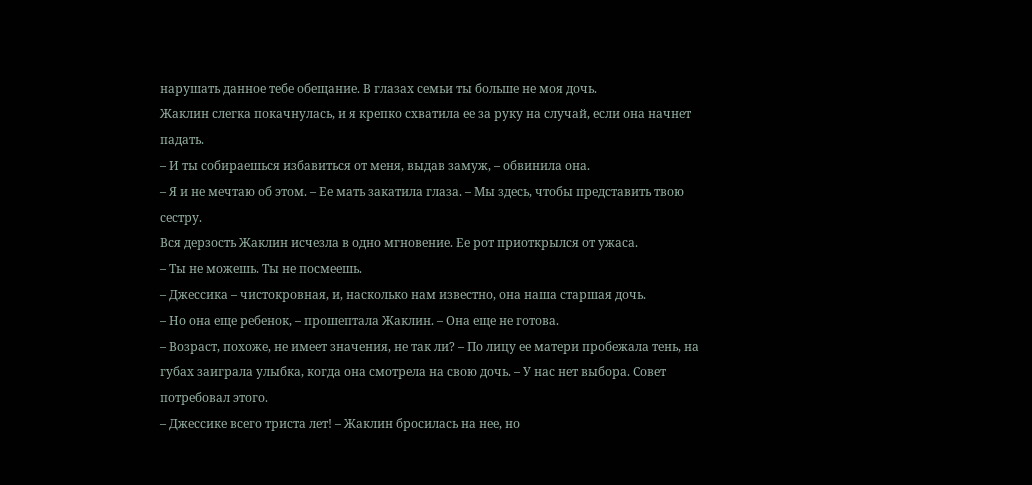нарушать данное тебе обещание. В глазах семьи ты больше не моя дочь.
Жаклин слегка покачнулась, и я крепко схватила ее за руку на случай, если она начнет падать.
– И ты собираешься избавиться от меня, выдав замуж, – обвинила она.
– Я и не мечтаю об этом. – Ее мать закатила глаза. – Мы здесь, чтобы представить твою сестру.
Вся дерзость Жаклин исчезла в одно мгновение. Ее рот приоткрылся от ужаса.
– Ты не можешь. Ты не посмеешь.
– Джессика – чистокровная, и, насколько нам известно, она наша старшая дочь.
– Но она еще ребенок, – прошептала Жаклин. – Она еще не готова.
– Возраст, похоже, не имеет значения, не так ли? – По лицу ее матери пробежала тень, на губах заиграла улыбка, когда она смотрела на свою дочь. – У нас нет выбора. Совет потребовал этого.
– Джессике всего триста лет! – Жаклин бросилась на нее, но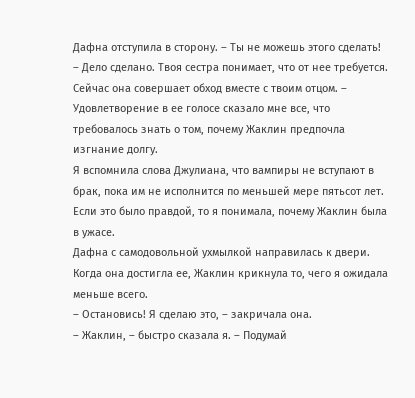Дафна отступила в сторону. – Ты не можешь этого сделать!
– Дело сделано. Твоя сестра понимает, что от нее требуется. Сейчас она совершает обход вместе с твоим отцом. – Удовлетворение в ее голосе сказало мне все, что требовалось знать о том, почему Жаклин предпочла изгнание долгу.
Я вспомнила слова Джулиана, что вампиры не вступают в брак, пока им не исполнится по меньшей мере пятьсот лет. Если это было правдой, то я понимала, почему Жаклин была в ужасе.
Дафна с самодовольной ухмылкой направилась к двери. Когда она достигла ее, Жаклин крикнула то, чего я ожидала меньше всего.
– Остановись! Я сделаю это, – закричала она.
– Жаклин, – быстро сказала я. – Подумай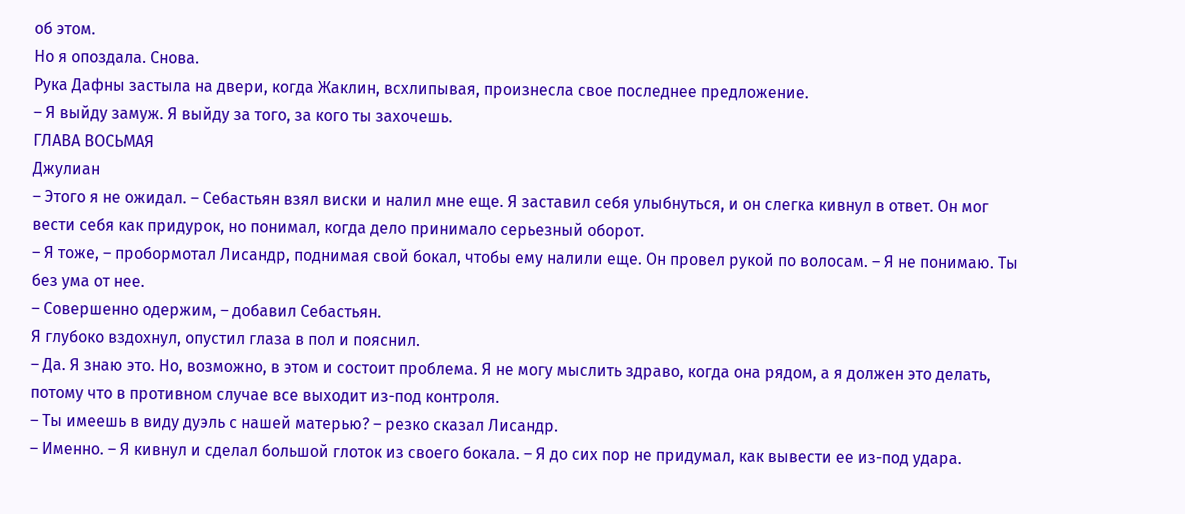об этом.
Но я опоздала. Снова.
Рука Дафны застыла на двери, когда Жаклин, всхлипывая, произнесла свое последнее предложение.
– Я выйду замуж. Я выйду за того, за кого ты захочешь.
ГЛАВА ВОСЬМАЯ
Джулиан
– Этого я не ожидал. – Себастьян взял виски и налил мне еще. Я заставил себя улыбнуться, и он слегка кивнул в ответ. Он мог вести себя как придурок, но понимал, когда дело принимало серьезный оборот.
– Я тоже, – пробормотал Лисандр, поднимая свой бокал, чтобы ему налили еще. Он провел рукой по волосам. – Я не понимаю. Ты без ума от нее.
– Совершенно одержим, – добавил Себастьян.
Я глубоко вздохнул, опустил глаза в пол и пояснил.
– Да. Я знаю это. Но, возможно, в этом и состоит проблема. Я не могу мыслить здраво, когда она рядом, а я должен это делать, потому что в противном случае все выходит из-под контроля.
– Ты имеешь в виду дуэль с нашей матерью? – резко сказал Лисандр.
– Именно. – Я кивнул и сделал большой глоток из своего бокала. – Я до сих пор не придумал, как вывести ее из-под удара.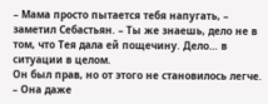– Мама просто пытается тебя напугать, – заметил Себастьян. – Ты же знаешь, дело не в том, что Тея дала ей пощечину. Дело… в ситуации в целом.
Он был прав, но от этого не становилось легче.
– Она даже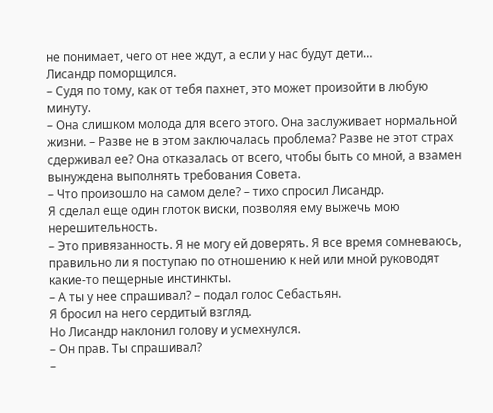не понимает, чего от нее ждут, а если у нас будут дети…
Лисандр поморщился.
– Судя по тому, как от тебя пахнет, это может произойти в любую минуту.
– Она слишком молода для всего этого. Она заслуживает нормальной жизни. – Разве не в этом заключалась проблема? Разве не этот страх сдерживал ее? Она отказалась от всего, чтобы быть со мной, а взамен вынуждена выполнять требования Совета.
– Что произошло на самом деле? – тихо спросил Лисандр.
Я сделал еще один глоток виски, позволяя ему выжечь мою нерешительность.
– Это привязанность. Я не могу ей доверять. Я все время сомневаюсь, правильно ли я поступаю по отношению к ней или мной руководят какие-то пещерные инстинкты.
– А ты у нее спрашивал? – подал голос Себастьян.
Я бросил на него сердитый взгляд.
Но Лисандр наклонил голову и усмехнулся.
– Он прав. Ты спрашивал?
–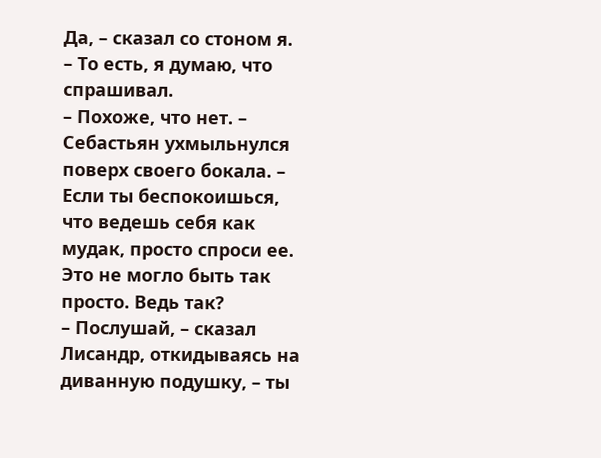Да, – сказал со стоном я. – То есть, я думаю, что спрашивал.
– Похоже, что нет. – Себастьян ухмыльнулся поверх своего бокала. – Если ты беспокоишься, что ведешь себя как мудак, просто спроси ее.
Это не могло быть так просто. Ведь так?
– Послушай, – сказал Лисандр, откидываясь на диванную подушку, – ты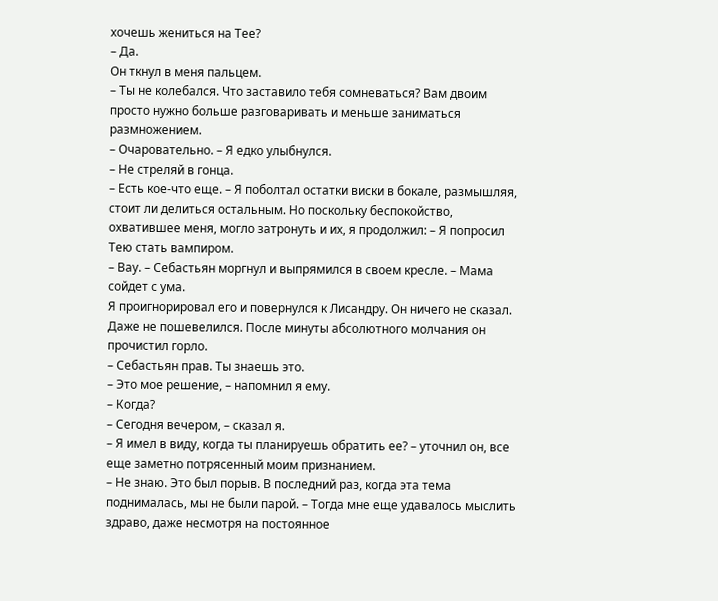хочешь жениться на Тее?
– Да.
Он ткнул в меня пальцем.
– Ты не колебался. Что заставило тебя сомневаться? Вам двоим просто нужно больше разговаривать и меньше заниматься размножением.
– Очаровательно. – Я едко улыбнулся.
– Не стреляй в гонца.
– Есть кое-что еще. – Я поболтал остатки виски в бокале, размышляя, стоит ли делиться остальным. Но поскольку беспокойство, охватившее меня, могло затронуть и их, я продолжил: – Я попросил Тею стать вампиром.
– Вау. – Себастьян моргнул и выпрямился в своем кресле. – Мама сойдет с ума.
Я проигнорировал его и повернулся к Лисандру. Он ничего не сказал. Даже не пошевелился. После минуты абсолютного молчания он прочистил горло.
– Себастьян прав. Ты знаешь это.
– Это мое решение, – напомнил я ему.
– Когда?
– Сегодня вечером, – сказал я.
– Я имел в виду, когда ты планируешь обратить ее? – уточнил он, все еще заметно потрясенный моим признанием.
– Не знаю. Это был порыв. В последний раз, когда эта тема поднималась, мы не были парой. – Тогда мне еще удавалось мыслить здраво, даже несмотря на постоянное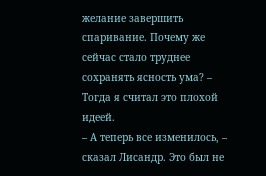желание завершить спаривание. Почему же сейчас стало труднее сохранять ясность ума? – Тогда я считал это плохой идеей.
– А теперь все изменилось, – сказал Лисандр. Это был не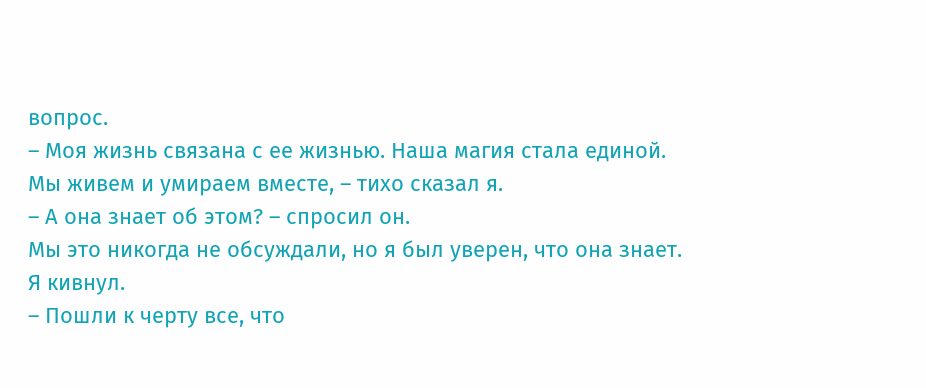вопрос.
– Моя жизнь связана с ее жизнью. Наша магия стала единой. Мы живем и умираем вместе, – тихо сказал я.
– А она знает об этом? – спросил он.
Мы это никогда не обсуждали, но я был уверен, что она знает. Я кивнул.
– Пошли к черту все, что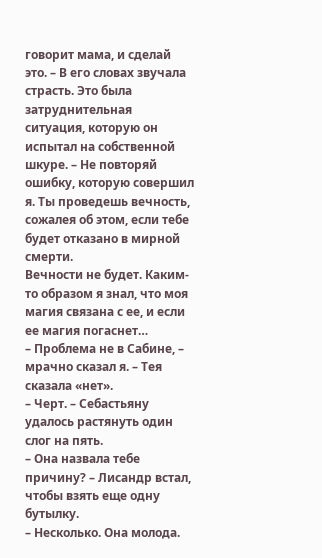говорит мама, и сделай это. – В его словах звучала страсть. Это была затруднительная ситуация, которую он испытал на собственной шкуре. – Не повторяй ошибку, которую совершил я. Ты проведешь вечность, сожалея об этом, если тебе будет отказано в мирной смерти.
Вечности не будет. Каким-то образом я знал, что моя магия связана с ее, и если ее магия погаснет…
– Проблема не в Сабине, – мрачно сказал я. – Тея сказала «нет».
– Черт. – Себастьяну удалось растянуть один слог на пять.
– Она назвала тебе причину? – Лисандр встал, чтобы взять еще одну бутылку.
– Несколько. Она молода.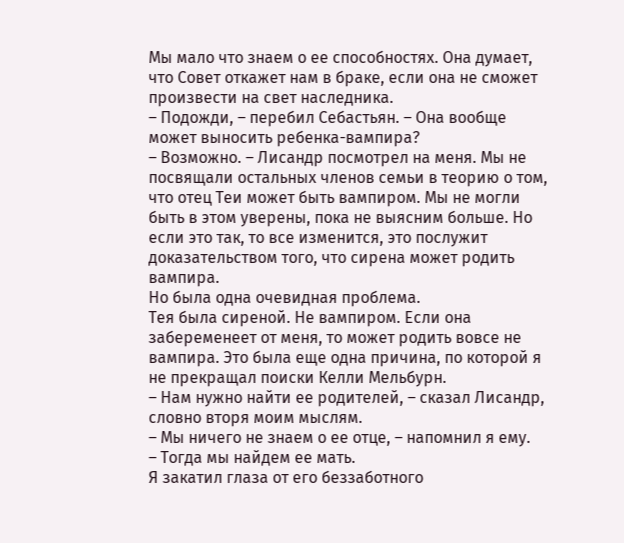Мы мало что знаем о ее способностях. Она думает, что Совет откажет нам в браке, если она не сможет произвести на свет наследника.
– Подожди, – перебил Себастьян. – Она вообще может выносить ребенка-вампира?
– Возможно. – Лисандр посмотрел на меня. Мы не посвящали остальных членов семьи в теорию о том, что отец Теи может быть вампиром. Мы не могли быть в этом уверены, пока не выясним больше. Но если это так, то все изменится, это послужит доказательством того, что сирена может родить вампира.
Но была одна очевидная проблема.
Тея была сиреной. Не вампиром. Если она забеременеет от меня, то может родить вовсе не вампира. Это была еще одна причина, по которой я не прекращал поиски Келли Мельбурн.
– Нам нужно найти ее родителей, – сказал Лисандр, словно вторя моим мыслям.
– Мы ничего не знаем о ее отце, – напомнил я ему.
– Тогда мы найдем ее мать.
Я закатил глаза от его беззаботного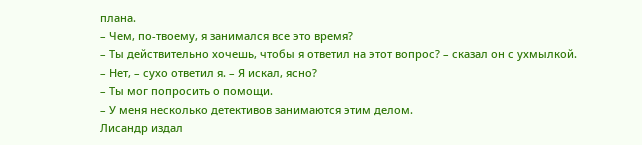плана.
– Чем, по-твоему, я занимался все это время?
– Ты действительно хочешь, чтобы я ответил на этот вопрос? – сказал он с ухмылкой.
– Нет, – сухо ответил я. – Я искал, ясно?
– Ты мог попросить о помощи.
– У меня несколько детективов занимаются этим делом.
Лисандр издал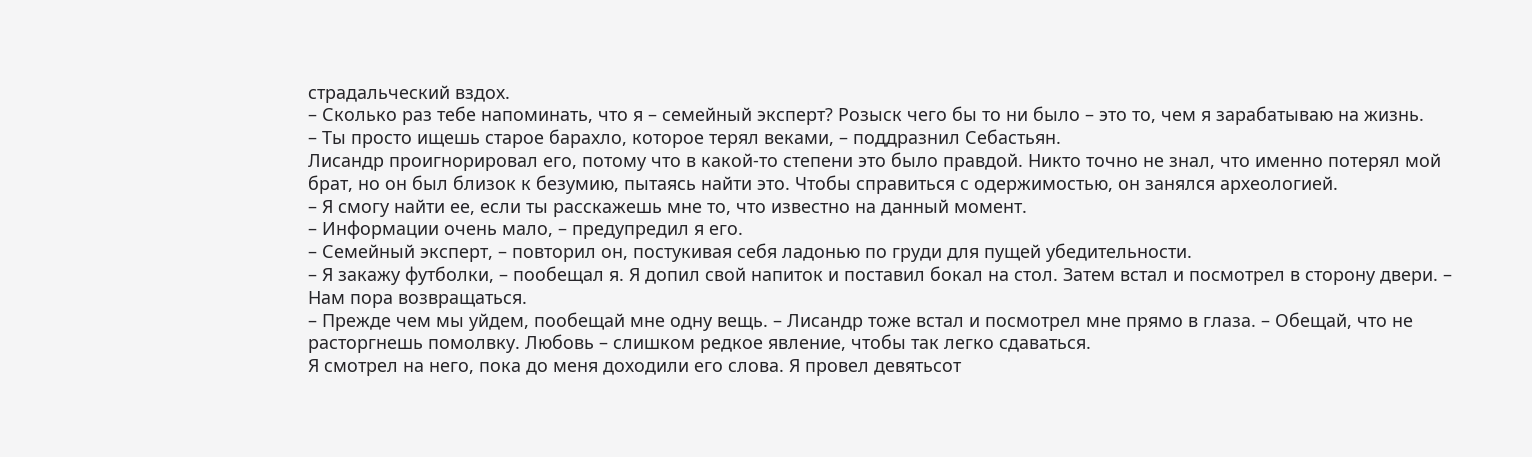страдальческий вздох.
– Сколько раз тебе напоминать, что я – семейный эксперт? Розыск чего бы то ни было – это то, чем я зарабатываю на жизнь.
– Ты просто ищешь старое барахло, которое терял веками, – поддразнил Себастьян.
Лисандр проигнорировал его, потому что в какой-то степени это было правдой. Никто точно не знал, что именно потерял мой брат, но он был близок к безумию, пытаясь найти это. Чтобы справиться с одержимостью, он занялся археологией.
– Я смогу найти ее, если ты расскажешь мне то, что известно на данный момент.
– Информации очень мало, – предупредил я его.
– Семейный эксперт, – повторил он, постукивая себя ладонью по груди для пущей убедительности.
– Я закажу футболки, – пообещал я. Я допил свой напиток и поставил бокал на стол. Затем встал и посмотрел в сторону двери. – Нам пора возвращаться.
– Прежде чем мы уйдем, пообещай мне одну вещь. – Лисандр тоже встал и посмотрел мне прямо в глаза. – Обещай, что не расторгнешь помолвку. Любовь – слишком редкое явление, чтобы так легко сдаваться.
Я смотрел на него, пока до меня доходили его слова. Я провел девятьсот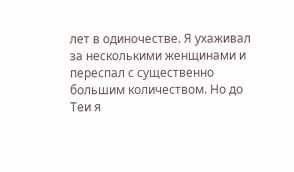лет в одиночестве. Я ухаживал за несколькими женщинами и переспал с существенно большим количеством. Но до Теи я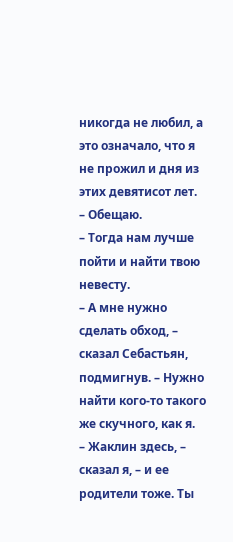никогда не любил, а это означало, что я не прожил и дня из этих девятисот лет.
– Обещаю.
– Тогда нам лучше пойти и найти твою невесту.
– А мне нужно сделать обход, – сказал Себастьян, подмигнув. – Нужно найти кого-то такого же скучного, как я.
– Жаклин здесь, – сказал я, – и ее родители тоже. Ты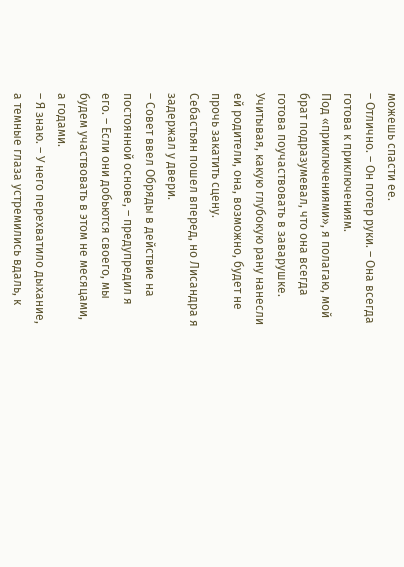можешь спасти ее.
– Отлично. – Он потер руки. – Она всегда готова к приключениям.
Под «приключениями», я полагаю, мой брат подразумевал, что она всегда готова поучаствовать в заварушке. Учитывая, какую глубокую рану нанесли ей родители, она, возможно, будет не прочь закатить сцену.
Себастьян пошел вперед, но Лисандра я задержал у двери.
– Совет ввел Обряды в действие на постоянной основе, – предупредил я его. – Если они добьются своего, мы будем участвовать в этом не месяцами, а годами.
– Я знаю. – У него перехватило дыхание, а темные глаза устремились вдаль, к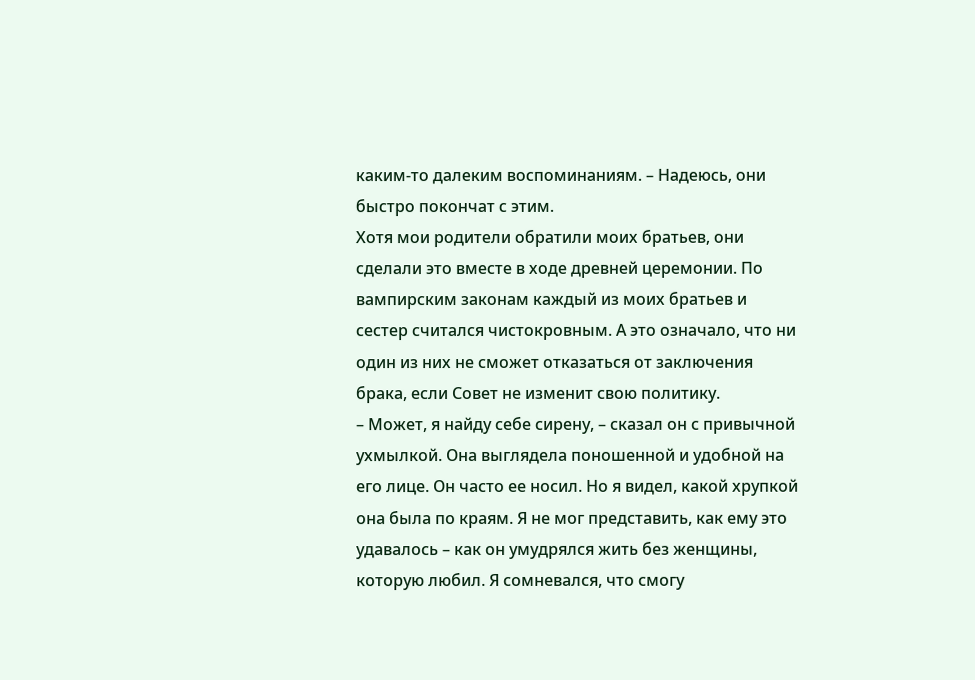каким-то далеким воспоминаниям. – Надеюсь, они быстро покончат с этим.
Хотя мои родители обратили моих братьев, они сделали это вместе в ходе древней церемонии. По вампирским законам каждый из моих братьев и сестер считался чистокровным. А это означало, что ни один из них не сможет отказаться от заключения брака, если Совет не изменит свою политику.
– Может, я найду себе сирену, – сказал он с привычной ухмылкой. Она выглядела поношенной и удобной на его лице. Он часто ее носил. Но я видел, какой хрупкой она была по краям. Я не мог представить, как ему это удавалось – как он умудрялся жить без женщины, которую любил. Я сомневался, что смогу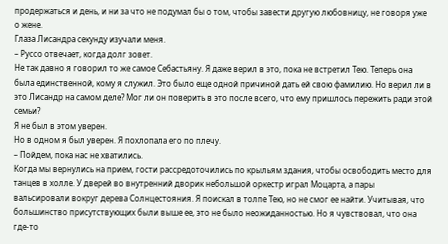продержаться и день, и ни за что не подумал бы о том, чтобы завести другую любовницу, не говоря уже о жене.
Глаза Лисандра секунду изучали меня.
– Руссо отвечает, когда долг зовет.
Не так давно я говорил то же самое Себастьяну. Я даже верил в это, пока не встретил Тею. Теперь она была единственной, кому я служил. Это было еще одной причиной дать ей свою фамилию. Но верил ли в это Лисандр на самом деле? Мог ли он поверить в это после всего, что ему пришлось пережить ради этой семьи?
Я не был в этом уверен.
Но в одном я был уверен. Я похлопала его по плечу.
– Пойдем, пока нас не хватились.
Когда мы вернулись на прием, гости рассредоточились по крыльям здания, чтобы освободить место для танцев в холле. У дверей во внутренний дворик небольшой оркестр играл Моцарта, а пары вальсировали вокруг дерева Солнцестояния. Я поискал в толпе Тею, но не смог ее найти. Учитывая, что большинство присутствующих были выше ее, это не было неожиданностью. Но я чувствовал, что она где-то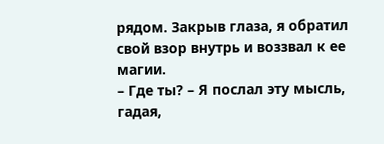рядом. Закрыв глаза, я обратил свой взор внутрь и воззвал к ее магии.
– Где ты? – Я послал эту мысль, гадая,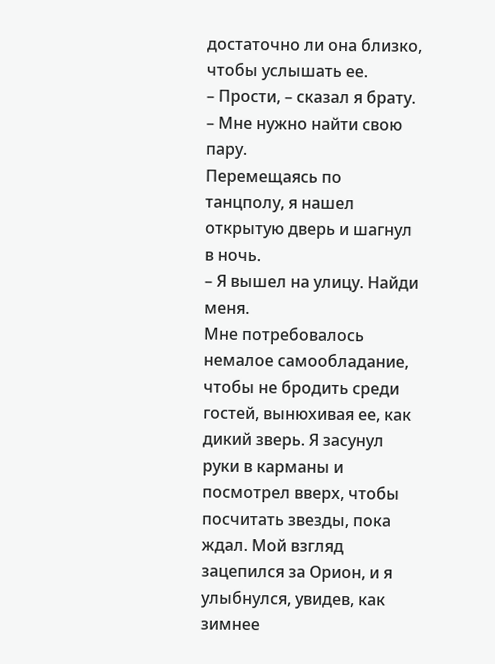достаточно ли она близко, чтобы услышать ее.
– Прости, – сказал я брату. – Мне нужно найти свою пару.
Перемещаясь по танцполу, я нашел открытую дверь и шагнул в ночь.
– Я вышел на улицу. Найди меня.
Мне потребовалось немалое самообладание, чтобы не бродить среди гостей, вынюхивая ее, как дикий зверь. Я засунул руки в карманы и посмотрел вверх, чтобы посчитать звезды, пока ждал. Мой взгляд зацепился за Орион, и я улыбнулся, увидев, как зимнее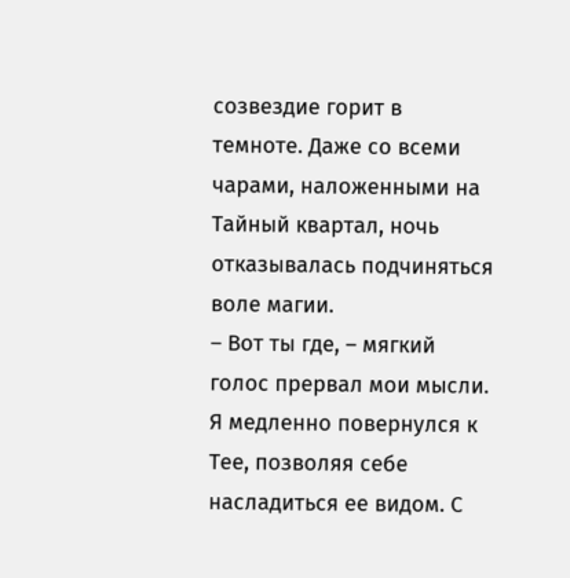созвездие горит в темноте. Даже со всеми чарами, наложенными на Тайный квартал, ночь отказывалась подчиняться воле магии.
– Вот ты где, – мягкий голос прервал мои мысли.
Я медленно повернулся к Тее, позволяя себе насладиться ее видом. С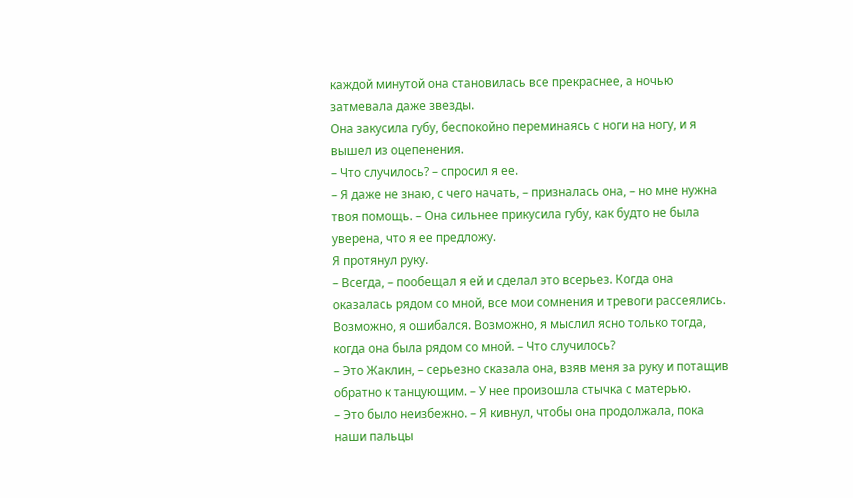каждой минутой она становилась все прекраснее, а ночью затмевала даже звезды.
Она закусила губу, беспокойно переминаясь с ноги на ногу, и я вышел из оцепенения.
– Что случилось? – спросил я ее.
– Я даже не знаю, с чего начать, – призналась она, – но мне нужна твоя помощь. – Она сильнее прикусила губу, как будто не была уверена, что я ее предложу.
Я протянул руку.
– Всегда, – пообещал я ей и сделал это всерьез. Когда она оказалась рядом со мной, все мои сомнения и тревоги рассеялись. Возможно, я ошибался. Возможно, я мыслил ясно только тогда, когда она была рядом со мной. – Что случилось?
– Это Жаклин, – серьезно сказала она, взяв меня за руку и потащив обратно к танцующим. – У нее произошла стычка с матерью.
– Это было неизбежно. – Я кивнул, чтобы она продолжала, пока наши пальцы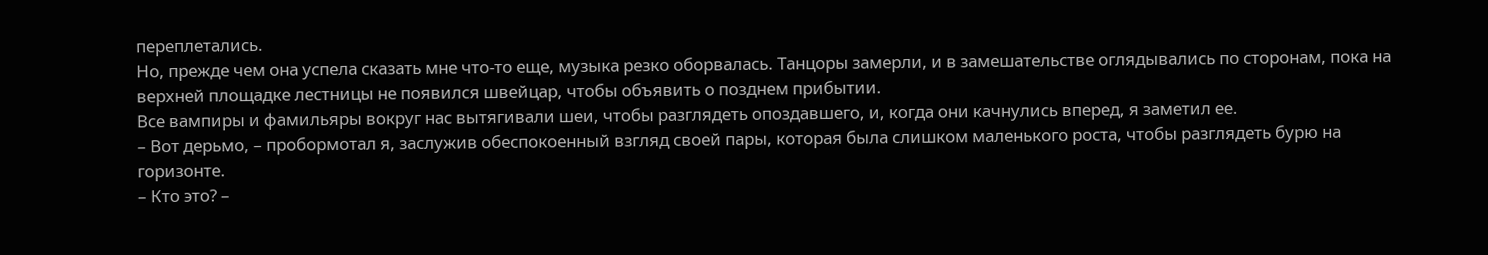переплетались.
Но, прежде чем она успела сказать мне что-то еще, музыка резко оборвалась. Танцоры замерли, и в замешательстве оглядывались по сторонам, пока на верхней площадке лестницы не появился швейцар, чтобы объявить о позднем прибытии.
Все вампиры и фамильяры вокруг нас вытягивали шеи, чтобы разглядеть опоздавшего, и, когда они качнулись вперед, я заметил ее.
– Вот дерьмо, – пробормотал я, заслужив обеспокоенный взгляд своей пары, которая была слишком маленького роста, чтобы разглядеть бурю на горизонте.
– Кто это? –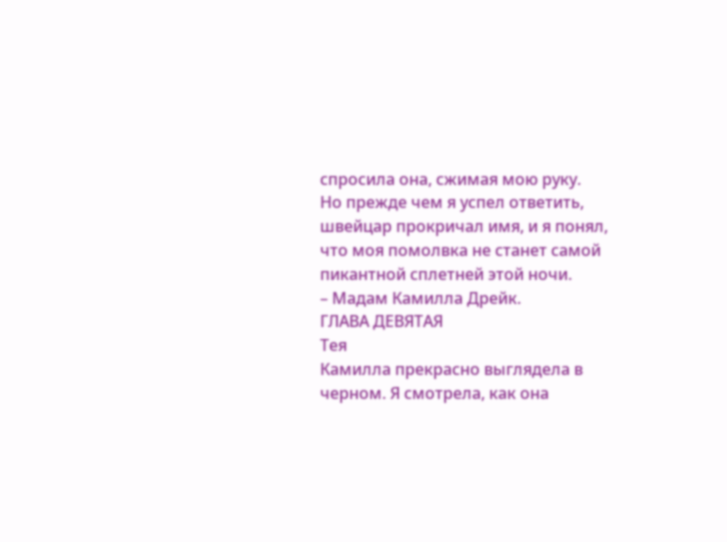спросила она, сжимая мою руку.
Но прежде чем я успел ответить, швейцар прокричал имя, и я понял, что моя помолвка не станет самой пикантной сплетней этой ночи.
– Мадам Камилла Дрейк.
ГЛАВА ДЕВЯТАЯ
Тея
Камилла прекрасно выглядела в черном. Я смотрела, как она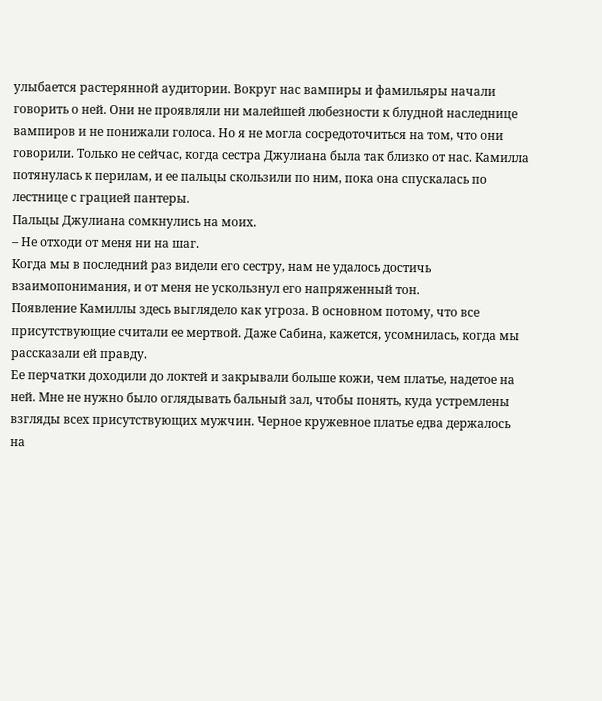улыбается растерянной аудитории. Вокруг нас вампиры и фамильяры начали говорить о ней. Они не проявляли ни малейшей любезности к блудной наследнице вампиров и не понижали голоса. Но я не могла сосредоточиться на том, что они говорили. Только не сейчас, когда сестра Джулиана была так близко от нас. Камилла потянулась к перилам, и ее пальцы скользили по ним, пока она спускалась по лестнице с грацией пантеры.
Пальцы Джулиана сомкнулись на моих.
– Не отходи от меня ни на шаг.
Когда мы в последний раз видели его сестру, нам не удалось достичь взаимопонимания, и от меня не ускользнул его напряженный тон.
Появление Камиллы здесь выглядело как угроза. В основном потому, что все присутствующие считали ее мертвой. Даже Сабина, кажется, усомнилась, когда мы рассказали ей правду.
Ее перчатки доходили до локтей и закрывали больше кожи, чем платье, надетое на ней. Мне не нужно было оглядывать бальный зал, чтобы понять, куда устремлены взгляды всех присутствующих мужчин. Черное кружевное платье едва держалось на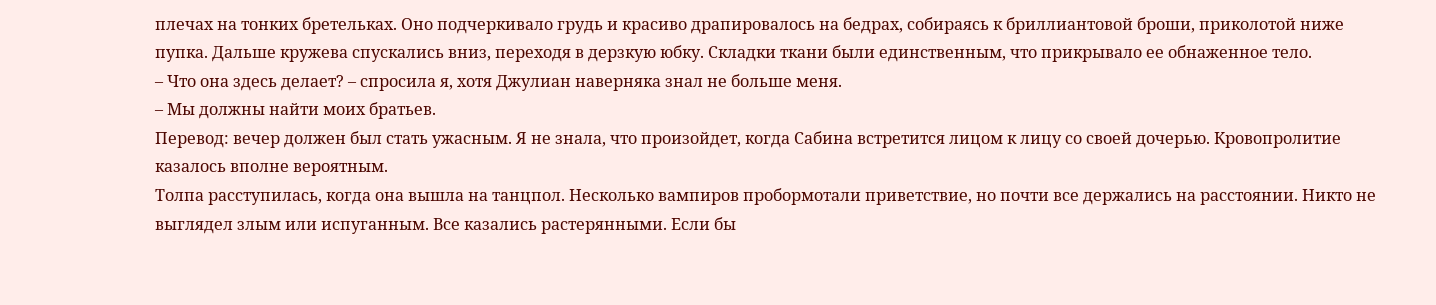плечах на тонких бретельках. Оно подчеркивало грудь и красиво драпировалось на бедрах, собираясь к бриллиантовой броши, приколотой ниже пупка. Дальше кружева спускались вниз, переходя в дерзкую юбку. Складки ткани были единственным, что прикрывало ее обнаженное тело.
– Что она здесь делает? – спросила я, хотя Джулиан наверняка знал не больше меня.
– Мы должны найти моих братьев.
Перевод: вечер должен был стать ужасным. Я не знала, что произойдет, когда Сабина встретится лицом к лицу со своей дочерью. Кровопролитие казалось вполне вероятным.
Толпа расступилась, когда она вышла на танцпол. Несколько вампиров пробормотали приветствие, но почти все держались на расстоянии. Никто не выглядел злым или испуганным. Все казались растерянными. Если бы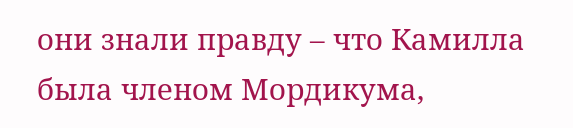они знали правду – что Камилла была членом Мордикума,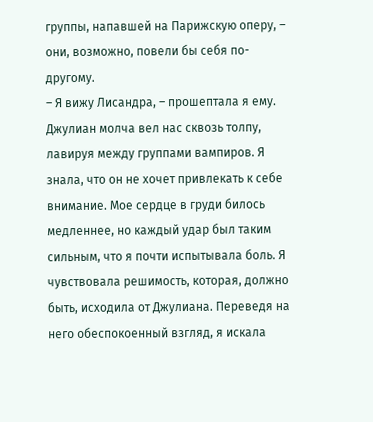группы, напавшей на Парижскую оперу, – они, возможно, повели бы себя по-другому.
– Я вижу Лисандра, – прошептала я ему.
Джулиан молча вел нас сквозь толпу, лавируя между группами вампиров. Я знала, что он не хочет привлекать к себе внимание. Мое сердце в груди билось медленнее, но каждый удар был таким сильным, что я почти испытывала боль. Я чувствовала решимость, которая, должно быть, исходила от Джулиана. Переведя на него обеспокоенный взгляд, я искала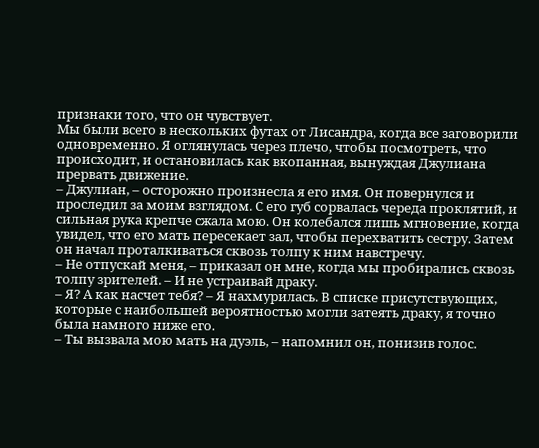признаки того, что он чувствует.
Мы были всего в нескольких футах от Лисандра, когда все заговорили одновременно. Я оглянулась через плечо, чтобы посмотреть, что происходит, и остановилась как вкопанная, вынуждая Джулиана прервать движение.
– Джулиан, – осторожно произнесла я его имя. Он повернулся и проследил за моим взглядом. С его губ сорвалась череда проклятий, и сильная рука крепче сжала мою. Он колебался лишь мгновение, когда увидел, что его мать пересекает зал, чтобы перехватить сестру. Затем он начал проталкиваться сквозь толпу к ним навстречу.
– Не отпускай меня, – приказал он мне, когда мы пробирались сквозь толпу зрителей. – И не устраивай драку.
– Я? А как насчет тебя? – Я нахмурилась. В списке присутствующих, которые с наибольшей вероятностью могли затеять драку, я точно была намного ниже его.
– Ты вызвала мою мать на дуэль, – напомнил он, понизив голос.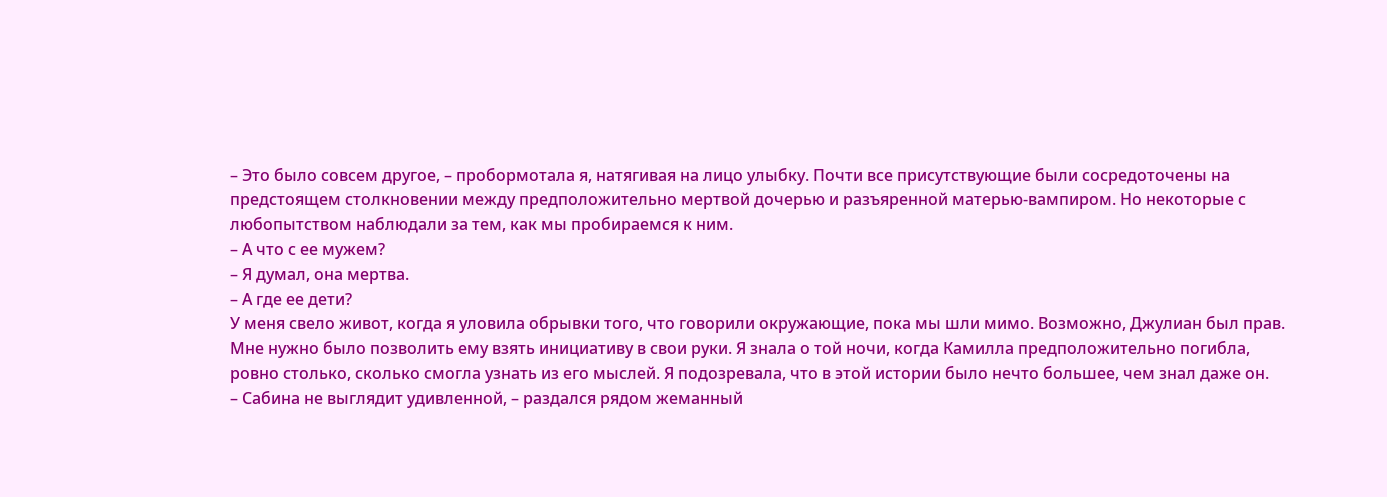– Это было совсем другое, – пробормотала я, натягивая на лицо улыбку. Почти все присутствующие были сосредоточены на предстоящем столкновении между предположительно мертвой дочерью и разъяренной матерью-вампиром. Но некоторые с любопытством наблюдали за тем, как мы пробираемся к ним.
– А что с ее мужем?
– Я думал, она мертва.
– А где ее дети?
У меня свело живот, когда я уловила обрывки того, что говорили окружающие, пока мы шли мимо. Возможно, Джулиан был прав. Мне нужно было позволить ему взять инициативу в свои руки. Я знала о той ночи, когда Камилла предположительно погибла, ровно столько, сколько смогла узнать из его мыслей. Я подозревала, что в этой истории было нечто большее, чем знал даже он.
– Сабина не выглядит удивленной, – раздался рядом жеманный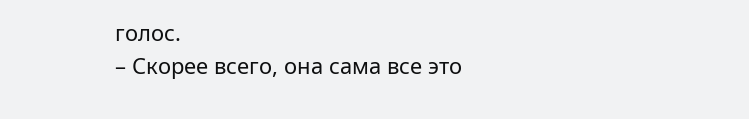голос.
– Скорее всего, она сама все это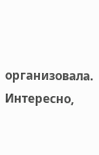организовала. Интересно,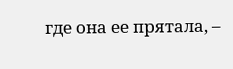где она ее прятала, –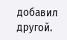добавил другой.